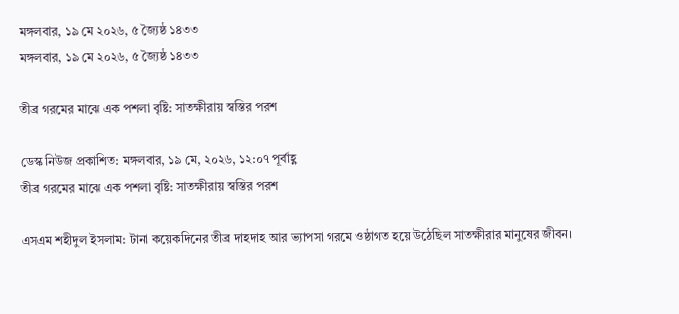মঙ্গলবার, ১৯ মে ২০২৬, ৫ জ্যৈষ্ঠ ১৪৩৩
মঙ্গলবার, ১৯ মে ২০২৬, ৫ জ্যৈষ্ঠ ১৪৩৩

তীব্র গরমের মাঝে এক পশলা বৃষ্টি: সাতক্ষীরায় স্বস্তির পরশ

ডেস্ক নিউজ প্রকাশিত: মঙ্গলবার, ১৯ মে, ২০২৬, ১২:০৭ পূর্বাহ্ণ
তীব্র গরমের মাঝে এক পশলা বৃষ্টি: সাতক্ষীরায় স্বস্তির পরশ

এসএম শহীদুল ইসলাম: টানা কয়েকদিনের তীব্র দাহদাহ আর ভ্যাপসা গরমে ওষ্ঠাগত হয়ে উঠেছিল সাতক্ষীরার মানুষের জীবন।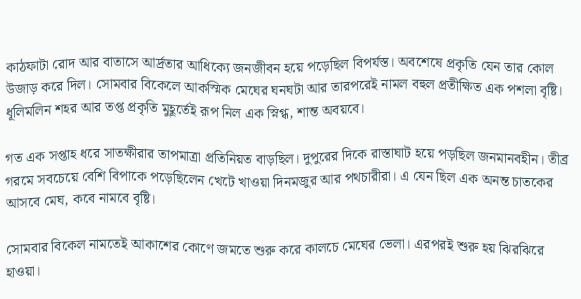কাঠফাটা রোদ আর বাতাসে আর্দ্রতার আধিক্যে জনজীবন হয়ে পড়েছিল বিপর্যস্ত। অবশেষে প্রকৃতি যেন তার কোল উজাড় করে দিল। সোমবার বিকেলে আকস্মিক মেঘের ঘনঘটা আর তারপরেই নামল বহুল প্রতীক্ষিত এক পশলা বৃষ্টি। ধূলিমলিন শহর আর তপ্ত প্রকৃতি মুহূর্তেই রূপ নিল এক স্নিগ্ধ, শান্ত অবয়বে।

গত এক সপ্তাহ ধরে সাতক্ষীরার তাপমাত্রা প্রতিনিয়ত বাড়ছিল। দুপুরের দিকে রাস্তাঘাট হয়ে পড়ছিল জনমানবহীন। তীব্র গরমে সবচেয়ে বেশি বিপাকে পড়েছিলেন খেটে খাওয়া দিনমজুর আর পথচারীরা। এ যেন ছিল এক অনন্ত চাতকের আসবে মেঘ, কবে নামবে বৃষ্টি।

সোমবার বিকেল নামতেই আকাশের কোণে জমতে শুরু করে কালচে মেঘের ভেলা। এরপরই শুরু হয় ঝিরঝিরে হাওয়া।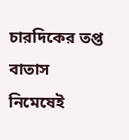চারদিকের তপ্ত বাতাস নিমেষেই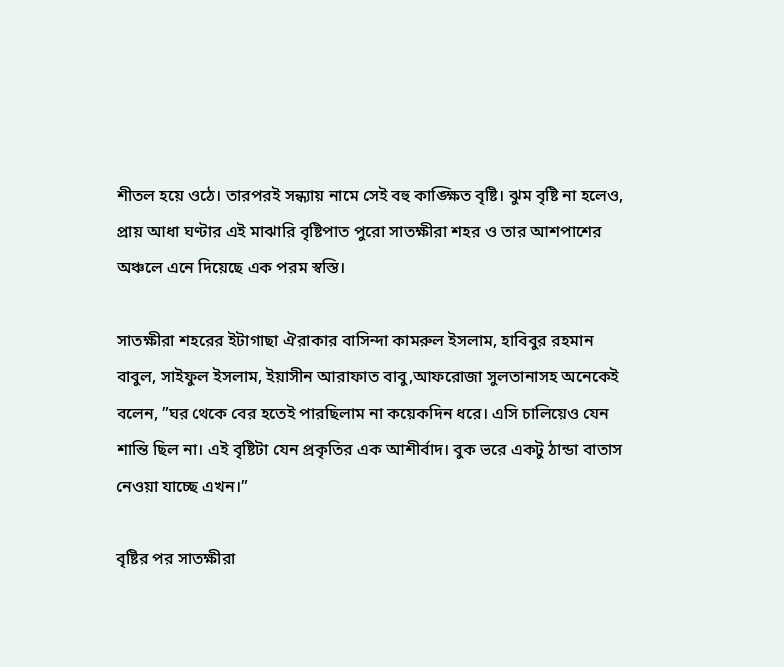শীতল হয়ে ওঠে। তারপরই সন্ধ্যায় নামে সেই বহু কাঙ্ক্ষিত বৃষ্টি। ঝুম বৃষ্টি না হলেও, প্রায় আধা ঘণ্টার এই মাঝারি বৃষ্টিপাত পুরো সাতক্ষীরা শহর ও তার আশপাশের অঞ্চলে এনে দিয়েছে এক পরম স্বস্তি।

সাতক্ষীরা শহরের ইটাগাছা ঐরাকার বাসিন্দা কামরুল ইসলাম, হাবিবুর রহমান বাবুল, সাইফুল ইসলাম, ইয়াসীন আরাফাত বাবু,আফরোজা সুলতানাসহ অনেকেই বলেন, ”ঘর থেকে বের হতেই পারছিলাম না কয়েকদিন ধরে। এসি চালিয়েও যেন শান্তি ছিল না। এই বৃষ্টিটা যেন প্রকৃতির এক আশীর্বাদ। বুক ভরে একটু ঠান্ডা বাতাস নেওয়া যাচ্ছে এখন।”

বৃষ্টির পর সাতক্ষীরা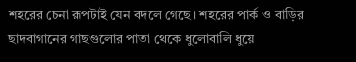শহরের চেনা রূপটাই যেন বদলে গেছে। শহরের পার্ক ও বাড়ির ছাদবাগানের গাছগুলোর পাতা থেকে ধুলোবালি ধুয়ে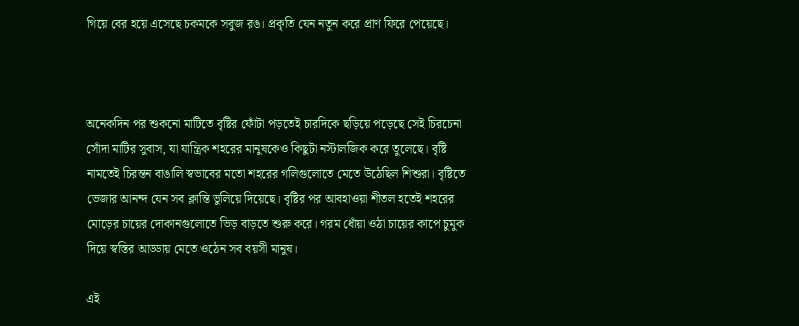গিয়ে বের হয়ে এসেছে চকমকে সবুজ রঙ। প্রকৃতি যেন নতুন করে প্রাণ ফিরে পেয়েছে।



অনেকদিন পর শুকনো মাটিতে বৃষ্টির ফোঁটা পড়তেই চারদিকে ছড়িয়ে পড়েছে সেই চিরচেনা সোঁদা মাটির সুবাস, যা যান্ত্রিক শহরের মানুষকেও কিছুটা নস্টালজিক করে তুলেছে। বৃষ্টি নামতেই চিরন্তন বাঙালি স্বভাবের মতো শহরের গলিগুলোতে মেতে উঠেছিল শিশুরা। বৃষ্টিতে ভেজার আনন্দ যেন সব ক্লান্তি ভুলিয়ে দিয়েছে। বৃষ্টির পর আবহাওয়া শীতল হতেই শহরের মোড়ের চায়ের দোকানগুলোতে ভিড় বাড়তে শুরু করে। গরম ধোঁয়া ওঠা চায়ের কাপে চুমুক দিয়ে স্বস্তির আড্ডায় মেতে ওঠেন সব বয়সী মানুষ।

এই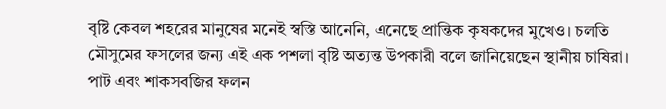বৃষ্টি কেবল শহরের মানুষের মনেই স্বস্তি আনেনি, এনেছে প্রান্তিক কৃষকদের মুখেও। চলতি মৌসুমের ফসলের জন্য এই এক পশলা বৃষ্টি অত্যন্ত উপকারী বলে জানিয়েছেন স্থানীয় চাষিরা। পাট এবং শাকসবজির ফলন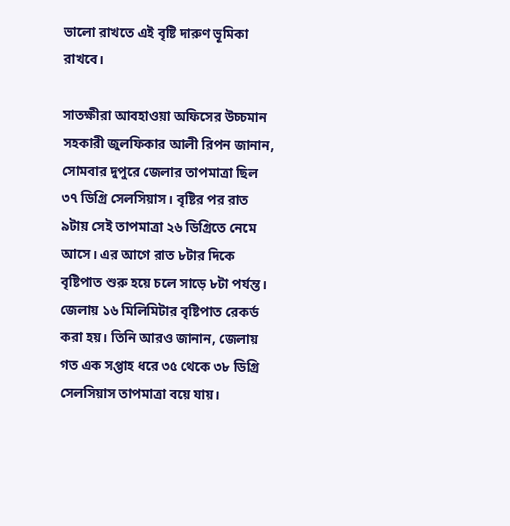ভালো রাখতে এই বৃষ্টি দারুণ ভূমিকা রাখবে।

সাতক্ষীরা আবহাওয়া অফিসের উচ্চমান সহকারী জুলফিকার আলী রিপন জানান, সোমবার দুপুরে জেলার তাপমাত্রা ছিল ৩৭ ডিগ্রি সেলসিয়াস। বৃষ্টির পর রাত ৯টায় সেই তাপমাত্রা ২৬ ডিগ্রিতে নেমে আসে। এর আগে রাত ৮টার দিকে বৃষ্টিপাত শুরু হয়ে চলে সাড়ে ৮টা পর্যন্ত। জেলায় ১৬ মিলিমিটার বৃষ্টিপাত রেকর্ড করা হয়। তিনি আরও জানান, জেলায় গত এক সপ্তাহ ধরে ৩৫ থেকে ৩৮ ডিগ্রি সেলসিয়াস তাপমাত্রা বয়ে যায়।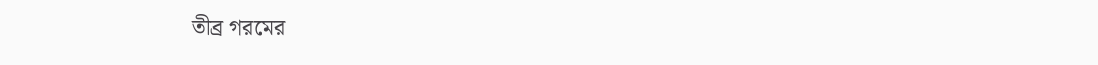তীব্র গরমের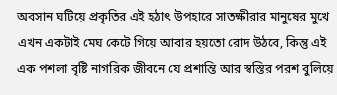অবসান ঘটিয়ে প্রকৃতির এই হঠাৎ উপহারে সাতক্ষীরার মানুষের মুখে এখন একটাই মেঘ কেটে গিয়ে আবার হয়তো রোদ উঠবে, কিন্তু এই এক পশলা বৃষ্টি নাগরিক জীবনে যে প্রশান্তি আর স্বস্তির পরশ বুলিয়ে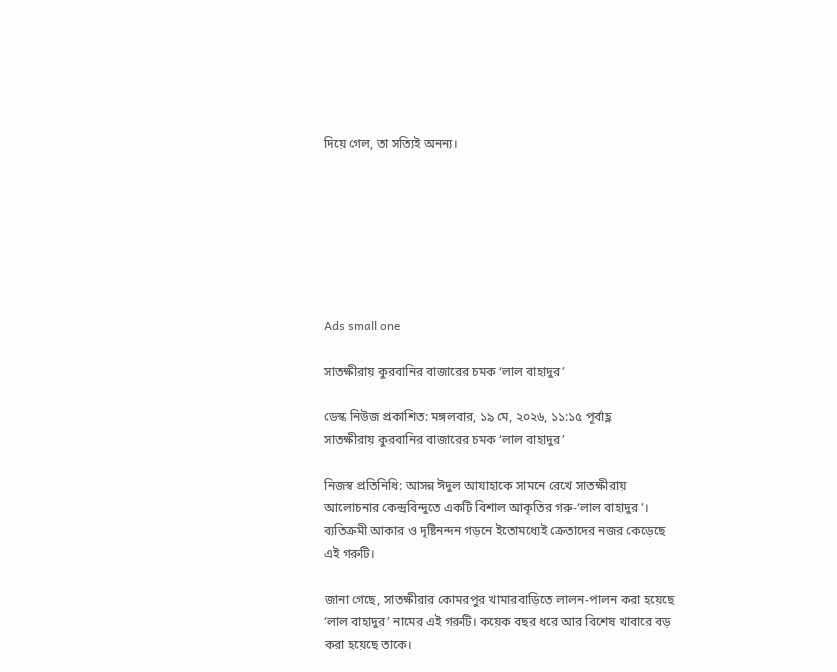দিয়ে গেল, তা সত্যিই অনন্য।







Ads small one

সাতক্ষীরায় কুরবানির বাজারের চমক ‘লাল বাহাদুর’

ডেস্ক নিউজ প্রকাশিত: মঙ্গলবার, ১৯ মে, ২০২৬, ১১:১৫ পূর্বাহ্ণ
সাতক্ষীরায় কুরবানির বাজারের চমক ‘লাল বাহাদুর’

নিজস্ব প্রতিনিধি: আসন্ন ঈদুল আযাহাকে সামনে রেখে সাতক্ষীরায় আলোচনার কেন্দ্রবিন্দুতে একটি বিশাল আকৃতির গরু-‘লাল বাহাদুর’। ব্যতিক্রমী আকার ও দৃষ্টিনন্দন গড়নে ইতোমধ্যেই ক্রেতাদের নজর কেড়েছে এই গরুটি।

জানা গেছে, সাতক্ষীরার কোমরপুর খামারবাড়িতে লালন-পালন করা হয়েছে ‘লাল বাহাদুর’ নামের এই গরুটি। কয়েক বছর ধরে আর বিশেষ খাবারে বড় করা হয়েছে তাকে।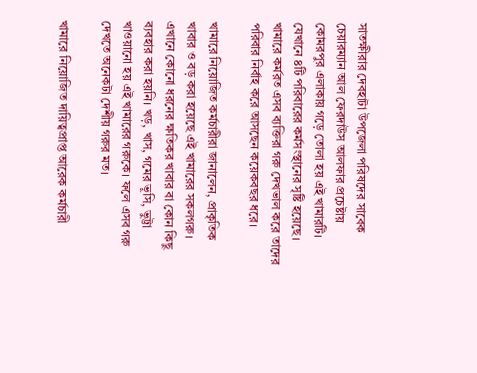সাতক্ষীরার দেবহাটা উপজেলা পরিষদের সাবেক চেয়ারম্যান আল ফেরদাউস আলফার প্রচেষ্টায় কোমরপুর এলাকায় গড়ে তোলা হয় এই খামারটি। যেখানে ৪টি পরিবারের কর্মসংস্থানের সৃষ্টি হয়েছে। খামারে কর্মরত এসব ব্যক্তিরা গরু দেখভাল করে তাদের পরিবার নির্বাহ করে আসছেন কয়েকবছর ধরে।

খামারে নিয়োজিত কর্মচারীরা জানালেন, প্রাকৃতিক খাবার ও বড় করা হয়েছে এই খামারের সকলগরু। এখানে কোনো ধরনের ক্ষতিকর খাবার বা কোন কিছু ব্যবহার করা হয়নি। খড়, খাস, গমের ভূসি, ভুট্টা খাওয়ানো হয় এই খামারের গরুকে। ফলে এসব গরু দেখতে অনেকটা দেশীয় গরুর মত।

খামারে নিয়োজিত দায়িত্বপ্রাপ্ত আরেক কর্মচারী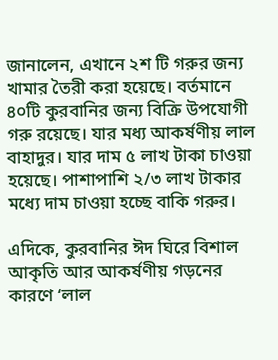জানালেন, এখানে ২শ টি গরুর জন্য খামার তৈরী করা হয়েছে। বর্তমানে ৪০টি কুরবানির জন্য বিক্রি উপযোগী গরু রয়েছে। যার মধ্য আকর্ষণীয় লাল বাহাদুর। যার দাম ৫ লাখ টাকা চাওয়া হয়েছে। পাশাপাশি ২/৩ লাখ টাকার মধ্যে দাম চাওয়া হচ্ছে বাকি গরুর।

এদিকে, কুরবানির ঈদ ঘিরে বিশাল আকৃতি আর আকর্ষণীয় গড়নের কারণে ‘লাল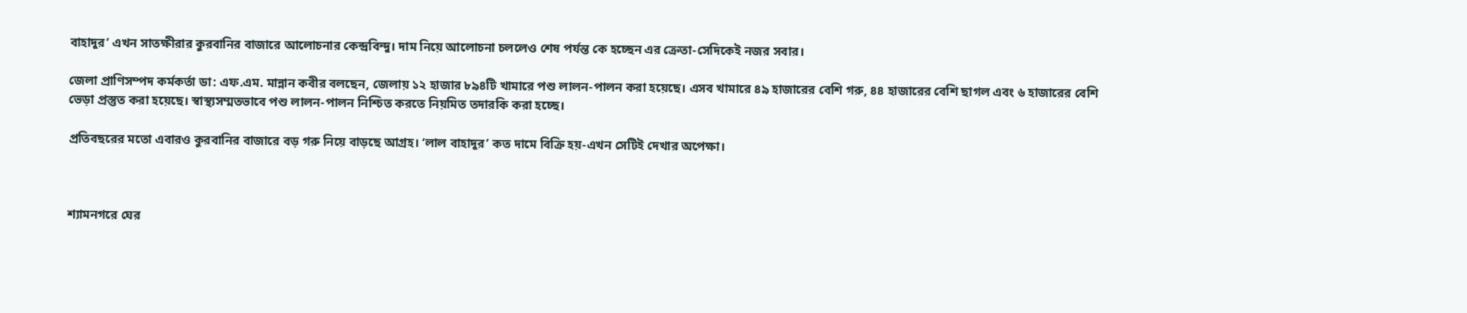বাহাদুর’ এখন সাতক্ষীরার কুরবানির বাজারে আলোচনার কেন্দ্রবিন্দু। দাম নিয়ে আলোচনা চললেও শেষ পর্যন্ত কে হচ্ছেন এর ক্রেতা-সেদিকেই নজর সবার।

জেলা প্রাণিসম্পদ কর্মকর্তা ডা: এফ.এম. মান্নান কবীর বলছেন, জেলায় ১২ হাজার ৮৯৪টি খামারে পশু লালন-পালন করা হয়েছে। এসব খামারে ৪৯ হাজারের বেশি গরু, ৪৪ হাজারের বেশি ছাগল এবং ৬ হাজারের বেশি ভেড়া প্রস্তুত করা হয়েছে। স্বাস্থ্যসম্মতভাবে পশু লালন-পালন নিশ্চিত করতে নিয়মিত তদারকি করা হচ্ছে।

প্রতিবছরের মতো এবারও কুরবানির বাজারে বড় গরু নিয়ে বাড়ছে আগ্রহ। ‘লাল বাহাদুর’ কত দামে বিক্রি হয়-এখন সেটিই দেখার অপেক্ষা।



শ্যামনগরে ঘের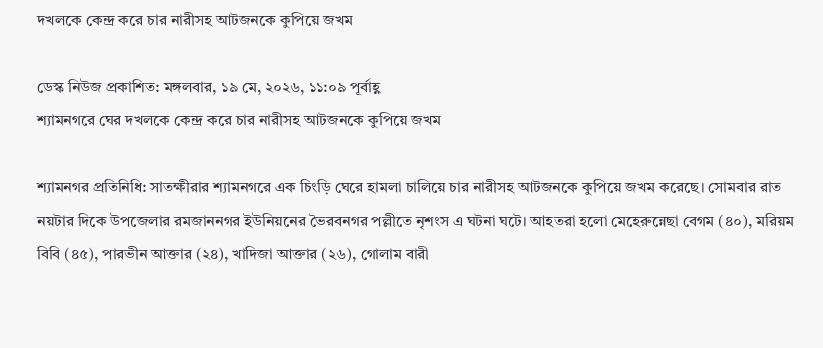দখলকে কেন্দ্র করে চার নারীসহ আটজনকে কুপিয়ে জখম

ডেস্ক নিউজ প্রকাশিত: মঙ্গলবার, ১৯ মে, ২০২৬, ১১:০৯ পূর্বাহ্ণ
শ্যামনগরে ঘের দখলকে কেন্দ্র করে চার নারীসহ আটজনকে কুপিয়ে জখম

শ্যামনগর প্রতিনিধি: সাতক্ষীরার শ্যামনগরে এক চিংড়ি ঘেরে হামলা চালিয়ে চার নারীসহ আটজনকে কুপিয়ে জখম করেছে। সোমবার রাত নয়টার দিকে উপজেলার রমজাননগর ইউনিয়নের ভৈরবনগর পল্লীতে নৃশংস এ ঘটনা ঘটে। আহতরা হলো মেহেরুন্নেছা বেগম (৪০), মরিয়ম বিবি (৪৫), পারভীন আক্তার (২৪), খাদিজা আক্তার (২৬), গোলাম বারী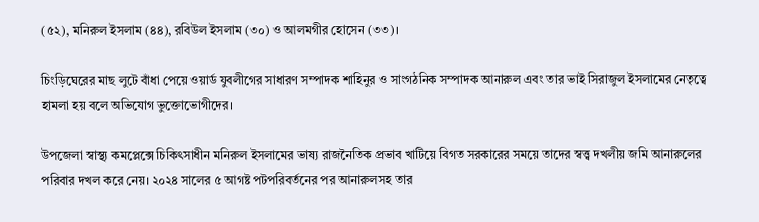(৫২), মনিরুল ইসলাম (৪৪), রবিউল ইসলাম (৩০) ও আলমগীর হোসেন (৩৩)।

চিংড়িঘেরের মাছ লুটে বাঁধা পেয়ে ওয়ার্ড যুবলীগের সাধারণ সম্পাদক শাহিনুর ও সাংগঠনিক সম্পাদক আনারুল এবং তার ভাই সিরাজুল ইসলামের নেতৃত্বে হামলা হয় বলে অভিযোগ ভুক্তোভোগীদের।

উপজেলা স্বাস্থ্য কমপ্লেক্সে চিকিৎসাধীন মনিরুল ইসলামের ভাষ্য রাজনৈতিক প্রভাব খাটিয়ে বিগত সরকারের সময়ে তাদের স্বত্ত্ব দখলীয় জমি আনারুলের পরিবার দখল করে নেয়। ২০২৪ সালের ৫ আগষ্ট পটপরিবর্তনের পর আনারুলসহ তার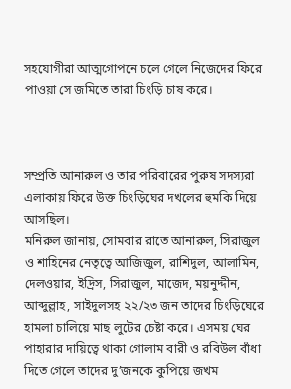সহযোগীরা আত্মগোপনে চলে গেলে নিজেদের ফিরে পাওয়া সে জমিতে তারা চিংড়ি চাষ করে।



সম্প্রতি আনারুল ও তার পরিবারের পুরুষ সদস্যরা এলাকায় ফিরে উক্ত চিংড়িঘের দখলের হুমকি দিয়ে আসছিল।
মনিরুল জানায়, সোমবার রাতে আনারুল, সিরাজুল ও শাহিনের নেতৃত্বে আজিজুল, রাশিদুল, আলামিন, দেলওয়ার, ইদ্রিস, সিরাজুল, মাজেদ, ময়নুদ্দীন, আব্দুল্লাহ, সাইদুলসহ ২২/২৩ জন তাদের চিংড়িঘেরে হামলা চালিয়ে মাছ লুটের চেষ্টা করে। এসময় ঘের পাহারার দায়িত্বে থাকা গোলাম বারী ও রবিউল বাঁধা দিতে গেলে তাদের দু’জনকে কুপিয়ে জখম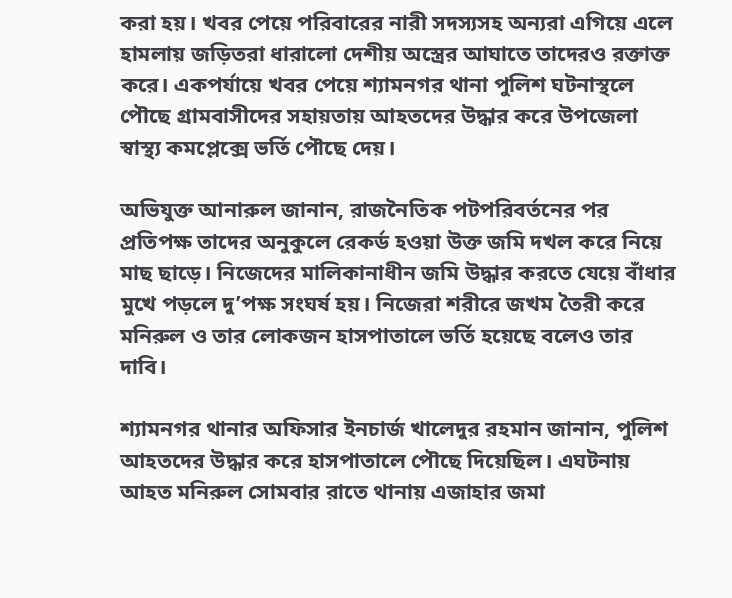করা হয়। খবর পেয়ে পরিবারের নারী সদস্যসহ অন্যরা এগিয়ে এলে হামলায় জড়িতরা ধারালো দেশীয় অস্ত্রের আঘাতে তাদেরও রক্তাক্ত করে। একপর্যায়ে খবর পেয়ে শ্যামনগর থানা পুলিশ ঘটনাস্থলে পৌছে গ্রামবাসীদের সহায়তায় আহতদের উদ্ধার করে উপজেলা স্বাস্থ্য কমপ্লেক্সে ভর্তি পৌছে দেয়।

অভিযুক্ত আনারুল জানান, রাজনৈতিক পটপরিবর্তনের পর প্রতিপক্ষ তাদের অনুকুলে রেকর্ড হওয়া উক্ত জমি দখল করে নিয়ে মাছ ছাড়ে। নিজেদের মালিকানাধীন জমি উদ্ধার করতে যেয়ে বাঁধার মুখে পড়লে দু’পক্ষ সংঘর্ষ হয়। নিজেরা শরীরে জখম তৈরী করে মনিরুল ও তার লোকজন হাসপাতালে ভর্তি হয়েছে বলেও তার দাবি।

শ্যামনগর থানার অফিসার ইনচার্জ খালেদুর রহমান জানান, পুলিশ আহতদের উদ্ধার করে হাসপাতালে পৌছে দিয়েছিল। এঘটনায় আহত মনিরুল সোমবার রাতে থানায় এজাহার জমা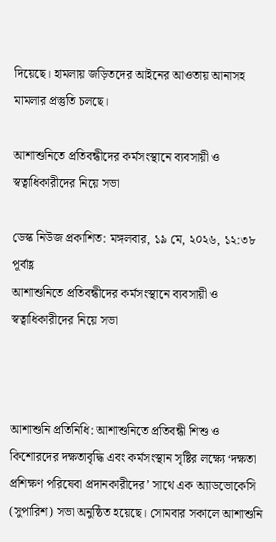দিয়েছে। হামলায় জড়িতদের আইনের আওতায় আনাসহ মামলার প্রস্তুতি চলছে।

আশাশুনিতে প্রতিবন্ধীদের কর্মসংস্থানে ব্যবসায়ী ও স্বত্বাধিকারীদের নিয়ে সভা

ডেস্ক নিউজ প্রকাশিত: মঙ্গলবার, ১৯ মে, ২০২৬, ১২:৩৮ পূর্বাহ্ণ
আশাশুনিতে প্রতিবন্ধীদের কর্মসংস্থানে ব্যবসায়ী ও স্বত্বাধিকারীদের নিয়ে সভা



আশাশুনি প্রতিনিধি: আশাশুনিতে প্রতিবন্ধী শিশু ও কিশোরদের দক্ষতাবৃদ্ধি এবং কর্মসংস্থান সৃষ্টির লক্ষ্যে ‘দক্ষতা প্রশিক্ষণ পরিষেবা প্রদানকারীদের’ সাথে এক অ্যাডভোকেসি (সুপারিশ) সভা অনুষ্ঠিত হয়েছে। সোমবার সকালে আশাশুনি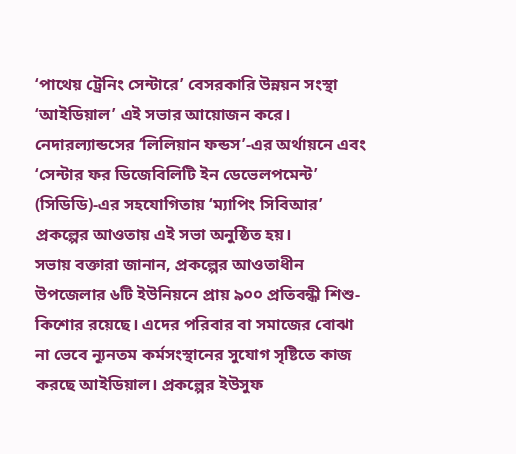‘পাথেয় ট্রেনিং সেন্টারে’ বেসরকারি উন্নয়ন সংস্থা ‘আইডিয়াল’ এই সভার আয়োজন করে। নেদারল্যান্ডসের ‘লিলিয়ান ফন্ডস’-এর অর্থায়নে এবং ‘সেন্টার ফর ডিজেবিলিটি ইন ডেভেলপমেন্ট’ (সিডিডি)-এর সহযোগিতায় ‘ম্যাপিং সিবিআর’ প্রকল্পের আওতায় এই সভা অনুষ্ঠিত হয়।
সভায় বক্তারা জানান, প্রকল্পের আওতাধীন উপজেলার ৬টি ইউনিয়নে প্রায় ৯০০ প্রতিবন্ধী শিশু-কিশোর রয়েছে। এদের পরিবার বা সমাজের বোঝা না ভেবে ন্যূনতম কর্মসংস্থানের সুযোগ সৃষ্টিতে কাজ করছে আইডিয়াল। প্রকল্পের ইউসুফ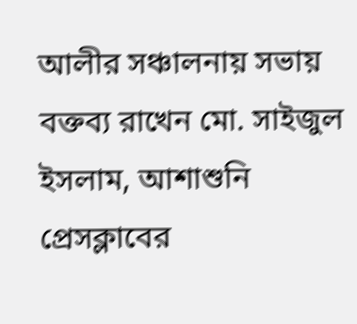আলীর সঞ্চালনায় সভায় বক্তব্য রাখেন মো. সাইজুল ইসলাম, আশাশুনি প্রেসক্লাবের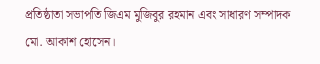প্রতিষ্ঠাতা সভাপতি জিএম মুজিবুর রহমান এবং সাধারণ সম্পাদক মো. আকাশ হোসেন।